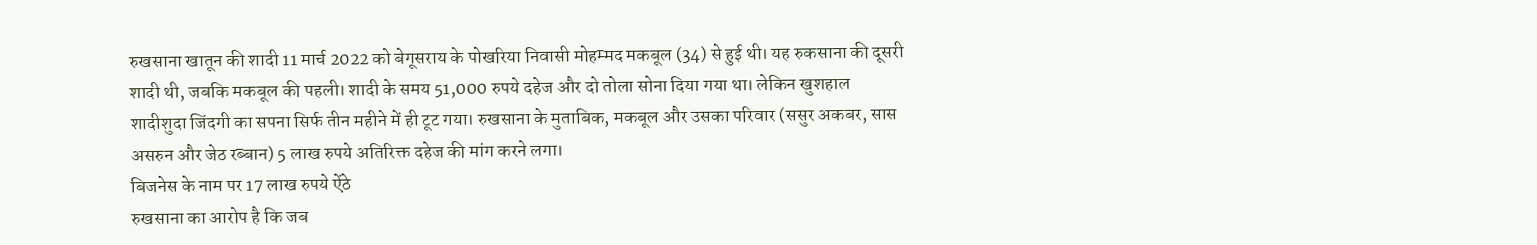रुखसाना खातून की शादी 11 मार्च 2022 को बेगूसराय के पोखरिया निवासी मोहम्मद मकबूल (34) से हुई थी। यह रुकसाना की दूसरी शादी थी, जबकि मकबूल की पहली। शादी के समय 51,000 रुपये दहेज और दो तोला सोना दिया गया था। लेकिन खुशहाल शादीशुदा जिंदगी का सपना सिर्फ तीन महीने में ही टूट गया। रुखसाना के मुताबिक, मकबूल और उसका परिवार (ससुर अकबर, सास असरुन और जेठ रब्बान) 5 लाख रुपये अतिरिक्त दहेज की मांग करने लगा।
बिजनेस के नाम पर 17 लाख रुपये ऐंठे
रुखसाना का आरोप है कि जब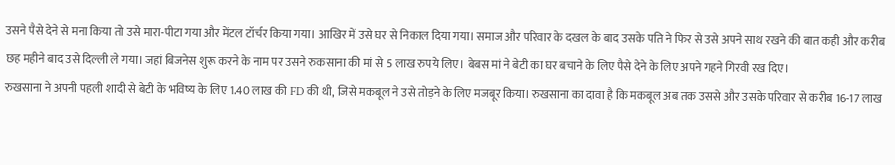उसने पैसे देने से मना किया तो उसे मारा-पीटा गया और मेंटल टॉर्चर किया गया। आखिर में उसे घर से निकाल दिया गया। समाज और परिवार के दखल के बाद उसके पति ने फिर से उसे अपने साथ रखने की बात कही और करीब छह महीने बाद उसे दिल्ली ले गया। जहां बिजनेस शुरू करने के नाम पर उसने रुकसाना की मां से 5 लाख रुपये लिए। बेबस मां ने बेटी का घर बचाने के लिए पैसे देने के लिए अपने गहने गिरवी रख दिए।
रुखसाना ने अपनी पहली शादी से बेटी के भविष्य के लिए 1.40 लाख की FD की थी, जिसे मकबूल ने उसे तोड़ने के लिए मजबूर किया। रुखसाना का दावा है कि मकबूल अब तक उससे और उसके परिवार से करीब 16-17 लाख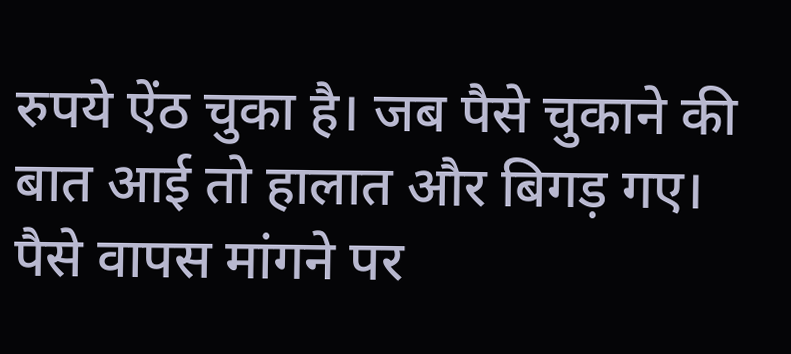रुपये ऐंठ चुका है। जब पैसे चुकाने की बात आई तो हालात और बिगड़ गए।
पैसे वापस मांगने पर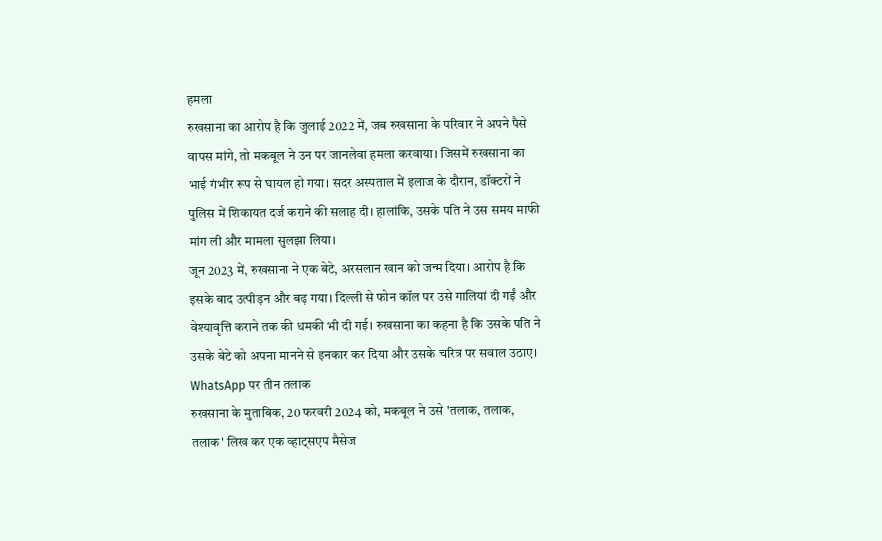हमला
रुखसाना का आरोप है कि जुलाई 2022 में, जब रुखसाना के परिवार ने अपने पैसे वापस मांगे, तो मकबूल ने उन पर जानलेवा हमला करवाया। जिसमें रुखसाना का भाई गंभीर रूप से घायल हो गया। सदर अस्पताल में इलाज के दौरान, डॉक्टरों ने पुलिस में शिकायत दर्ज कराने की सलाह दी। हालांकि, उसके पति ने उस समय माफी मांग ली और मामला सुलझा लिया।
जून 2023 में, रुखसाना ने एक बेटे, अरसलान खान को जन्म दिया। आरोप है कि इसके बाद उत्पीड़न और बढ़ गया। दिल्ली से फोन कॉल पर उसे गालियां दी गईं और वेश्यावृत्ति कराने तक की धमकी भी दी गई। रुखसाना का कहना है कि उसके पति ने उसके बेटे को अपना मानने से इनकार कर दिया और उसके चरित्र पर सवाल उठाए।
WhatsApp पर तीन तलाक
रुखसाना के मुताबिक, 20 फरवरी 2024 को, मकबूल ने उसे 'तलाक, तलाक, तलाक' लिख कर एक व्हाट्सएप मैसेज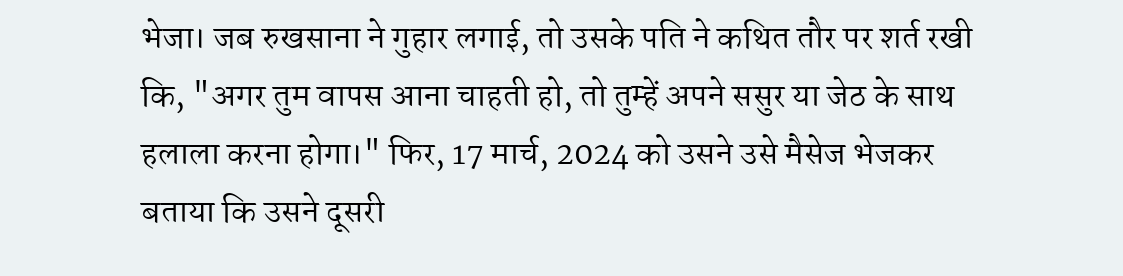भेजा। जब रुखसाना ने गुहार लगाई, तो उसके पति ने कथित तौर पर शर्त रखी कि, "अगर तुम वापस आना चाहती हो, तो तुम्हें अपने ससुर या जेठ के साथ हलाला करना होगा।" फिर, 17 मार्च, 2024 को उसने उसे मैसेज भेजकर बताया कि उसने दूसरी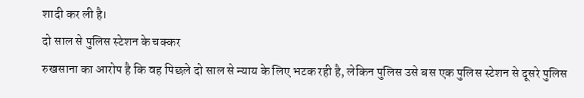शादी कर ली है।
दो साल से पुलिस स्टेशन के चक्कर
रुखसाना का आरोप है कि वह पिछले दो साल से न्याय के लिए भटक रही है, लेकिन पुलिस उसे बस एक पुलिस स्टेशन से दूसरे पुलिस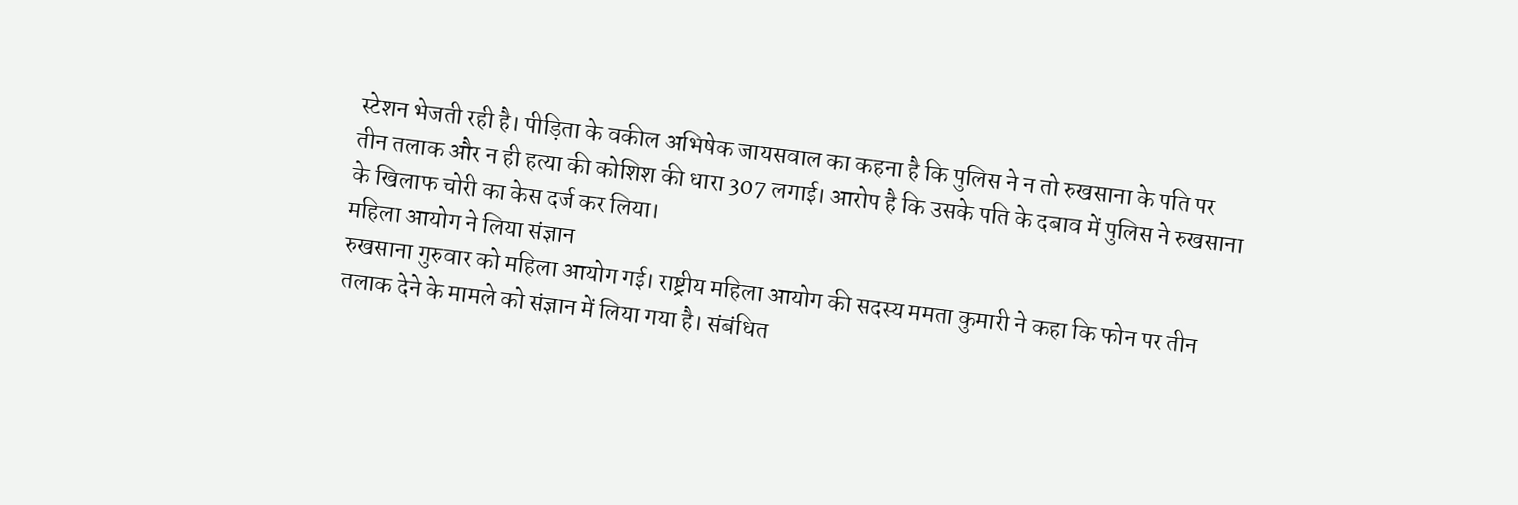स्टेशन भेजती रही है। पीड़िता के वकील अभिषेक जायसवाल का कहना है कि पुलिस ने न तो रुखसाना के पति पर तीन तलाक और न ही हत्या की कोशिश की धारा 307 लगाई। आरोप है कि उसके पति के दबाव में पुलिस ने रुखसाना के खिलाफ चोरी का केस दर्ज कर लिया।
महिला आयोग ने लिया संज्ञान
रुखसाना गुरुवार को महिला आयोग गई। राष्ट्रीय महिला आयोग की सदस्य ममता कुमारी ने कहा कि फोन पर तीन तलाक देने के मामले को संज्ञान में लिया गया है। संबंधित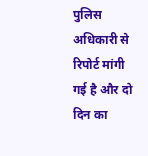पुलिस अधिकारी से रिपोर्ट मांगी गई है और दो दिन का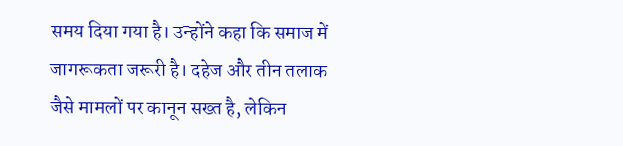समय दिया गया है। उन्होंने कहा कि समाज में जागरूकता जरूरी है। दहेज और तीन तलाक जैसे मामलों पर कानून सख्त है, लेकिन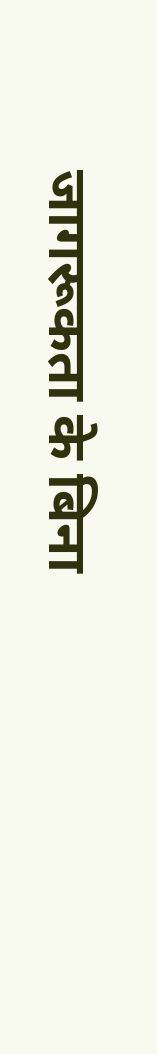जागरूकता के बिना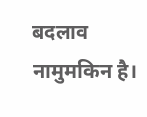बदलाव नामुमकिन है।